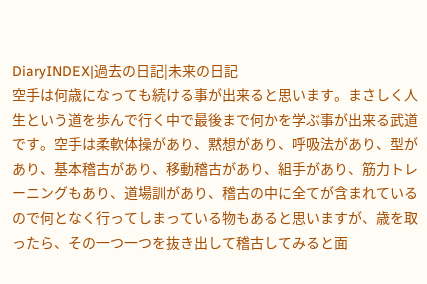DiaryINDEX|過去の日記|未来の日記
空手は何歳になっても続ける事が出来ると思います。まさしく人生という道を歩んで行く中で最後まで何かを学ぶ事が出来る武道です。空手は柔軟体操があり、黙想があり、呼吸法があり、型があり、基本稽古があり、移動稽古があり、組手があり、筋力トレーニングもあり、道場訓があり、稽古の中に全てが含まれているので何となく行ってしまっている物もあると思いますが、歳を取ったら、その一つ一つを抜き出して稽古してみると面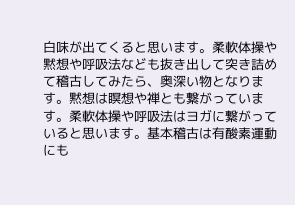白味が出てくると思います。柔軟体操や黙想や呼吸法なども抜き出して突き詰めて稽古してみたら、奥深い物となります。黙想は瞑想や禅とも繋がっています。柔軟体操や呼吸法はヨガに繋がっていると思います。基本稽古は有酸素運動にも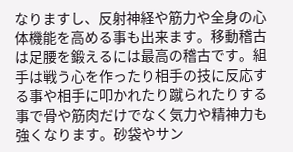なりますし、反射神経や筋力や全身の心体機能を高める事も出来ます。移動稽古は足腰を鍛えるには最高の稽古です。組手は戦う心を作ったり相手の技に反応する事や相手に叩かれたり蹴られたりする事で骨や筋肉だけでなく気力や精神力も強くなります。砂袋やサン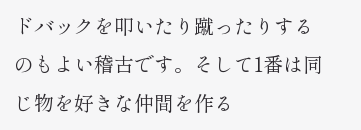ドバックを叩いたり蹴ったりするのもよい稽古です。そして1番は同じ物を好きな仲間を作る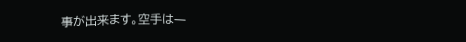事が出来ます。空手は一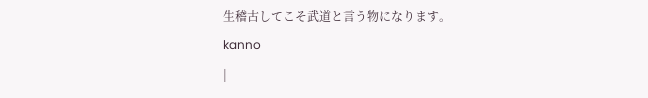生稽古してこそ武道と言う物になります。
kanno
|